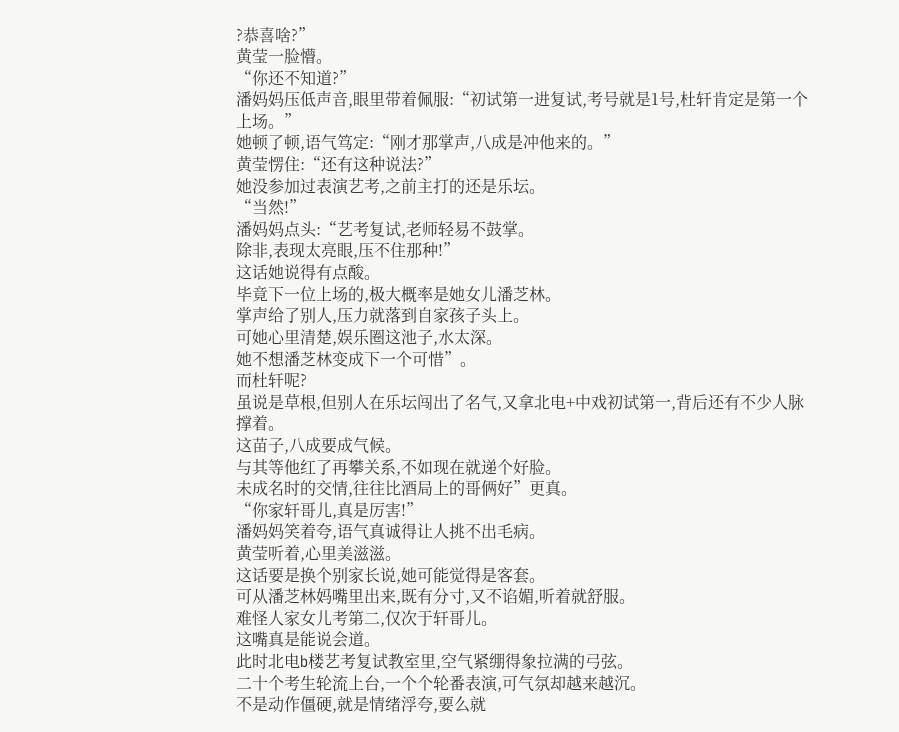?恭喜啥?”
黄莹一脸懵。
“你还不知道?”
潘妈妈压低声音,眼里带着佩服:“初试第一进复试,考号就是1号,杜轩肯定是第一个上场。”
她顿了顿,语气笃定:“刚才那掌声,八成是冲他来的。”
黄莹愣住:“还有这种说法?”
她没参加过表演艺考,之前主打的还是乐坛。
“当然!”
潘妈妈点头:“艺考复试,老师轻易不鼓掌。
除非,表现太亮眼,压不住那种!”
这话她说得有点酸。
毕竟下一位上场的,极大概率是她女儿潘芝林。
掌声给了别人,压力就落到自家孩子头上。
可她心里清楚,娱乐圈这池子,水太深。
她不想潘芝林变成下一个可惜”。
而杜轩呢?
虽说是草根,但别人在乐坛闯出了名气,又拿北电+中戏初试第一,背后还有不少人脉撑着。
这苗子,八成要成气候。
与其等他红了再攀关系,不如现在就递个好脸。
未成名时的交情,往往比酒局上的哥俩好”更真。
“你家轩哥儿,真是厉害!”
潘妈妈笑着夸,语气真诚得让人挑不出毛病。
黄莹听着,心里美滋滋。
这话要是换个别家长说,她可能觉得是客套。
可从潘芝林妈嘴里出来,既有分寸,又不谄媚,听着就舒服。
难怪人家女儿考第二,仅次于轩哥儿。
这嘴真是能说会道。
此时北电b楼艺考复试教室里,空气紧绷得象拉满的弓弦。
二十个考生轮流上台,一个个轮番表演,可气氛却越来越沉。
不是动作僵硬,就是情绪浮夸,要么就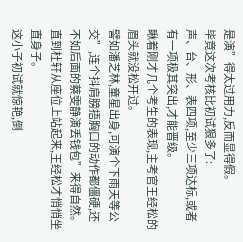是演”得太过用力,反而显得假。
毕竟这次考核比初试狠多了:
声、台、形、表四项,至少三项达标,或者有一项极其突出,才能晋级。
瞅着刚才几个考生的表现,主考官王经松的眉头就没松开过。
譬如潘芝林,童星出身,可演个下雨天等公交”,连个抖肩膀捂胸口的动作都僵硬,还不如后面的蔡雯静演丢钱包”来得自然。
直到杜轩从座位上站起来,王经松才悄悄坐直身子。
这小子初试就惊艳,倒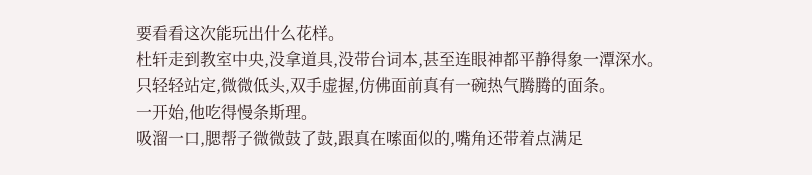要看看这次能玩出什么花样。
杜轩走到教室中央,没拿道具,没带台词本,甚至连眼神都平静得象一潭深水。
只轻轻站定,微微低头,双手虚握,仿佛面前真有一碗热气腾腾的面条。
一开始,他吃得慢条斯理。
吸溜一口,腮帮子微微鼓了鼓,跟真在嗦面似的,嘴角还带着点满足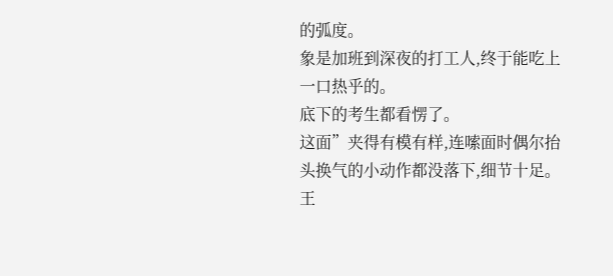的弧度。
象是加班到深夜的打工人,终于能吃上一口热乎的。
底下的考生都看愣了。
这面”夹得有模有样,连嗦面时偶尔抬头换气的小动作都没落下,细节十足。
王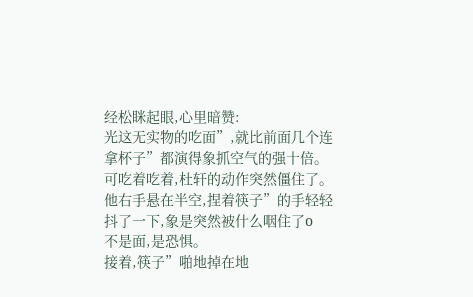经松眯起眼,心里暗赞:
光这无实物的吃面”,就比前面几个连拿杯子”都演得象抓空气的强十倍。
可吃着吃着,杜轩的动作突然僵住了。
他右手悬在半空,捏着筷子”的手轻轻抖了一下,象是突然被什么咽住了o
不是面,是恐惧。
接着,筷子”啪地掉在地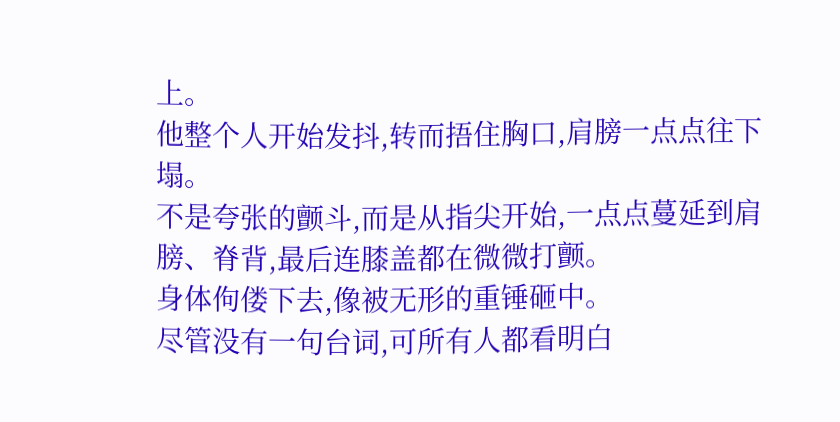上。
他整个人开始发抖,转而捂住胸口,肩膀一点点往下塌。
不是夸张的颤斗,而是从指尖开始,一点点蔓延到肩膀、脊背,最后连膝盖都在微微打颤。
身体佝偻下去,像被无形的重锤砸中。
尽管没有一句台词,可所有人都看明白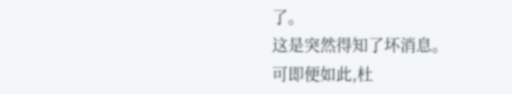了。
这是突然得知了坏消息。
可即便如此,杜